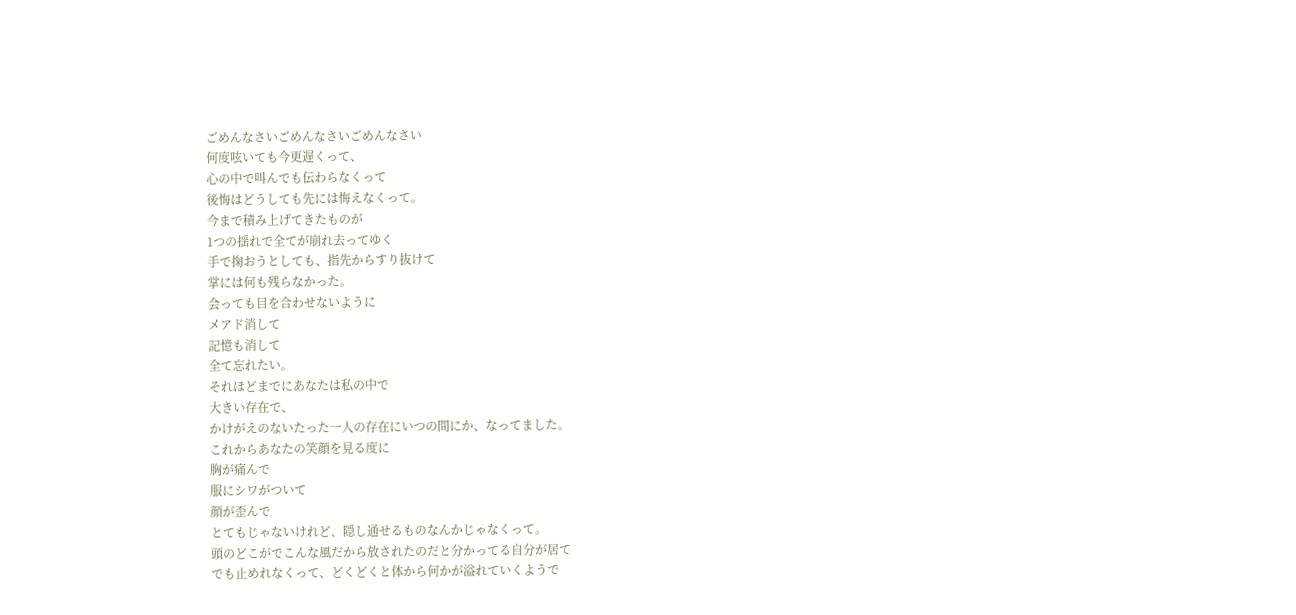ごめんなさいごめんなさいごめんなさい
何度呟いても今更遅くって、
心の中で叫んでも伝わらなくって
後悔はどうしても先には悔えなくって。
今まで積み上げてきたものが
1つの揺れで全てが崩れ去ってゆく
手で掬おうとしても、指先からすり抜けて
掌には何も残らなかった。
会っても目を合わせないように
メアド消して
記憶も消して
全て忘れたい。
それほどまでにあなたは私の中で
大きい存在で、
かけがえのないたった一人の存在にいつの間にか、なってました。
これからあなたの笑顔を見る度に
胸が痛んで
服にシワがついて
顔が歪んで
とてもじゃないけれど、隠し通せるものなんかじゃなくって。
頭のどこがでこんな風だから放されたのだと分かってる自分が居て
でも止めれなくって、どくどくと体から何かが溢れていくようで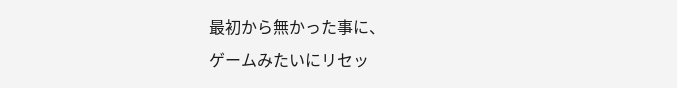最初から無かった事に、
ゲームみたいにリセッ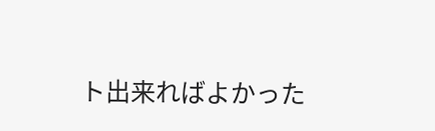ト出来ればよかった